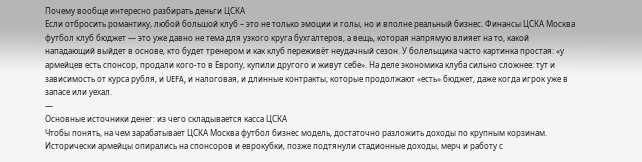Почему вообще интересно разбирать деньги ЦСКА
Если отбросить романтику, любой большой клуб – это не только эмоции и голы, но и вполне реальный бизнес. Финансы ЦСКА Москва футбол клуб бюджет — это уже давно не тема для узкого круга бухгалтеров, а вещь, которая напрямую влияет на то, какой нападающий выйдет в основе, кто будет тренером и как клуб переживёт неудачный сезон. У болельщика часто картинка простая: «у армейцев есть спонсор, продали кого‑то в Европу, купили другого и живут себе». На деле экономика клуба сильно сложнее: тут и зависимость от курса рубля, и UEFA, и налоговая, и длинные контракты, которые продолжают «есть» бюджет, даже когда игрок уже в запасе или уехал.
—
Основные источники денег: из чего складывается касса ЦСКА
Чтобы понять, на чем зарабатывает ЦСКА Москва футбол бизнес модель, достаточно разложить доходы по крупным корзинам. Исторически армейцы опирались на спонсоров и еврокубки, позже подтянули стадионные доходы, мерч и работу с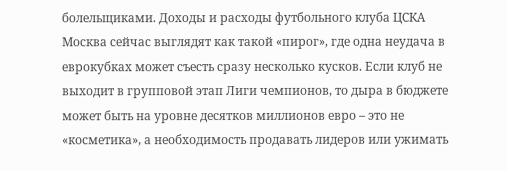болельщиками. Доходы и расходы футбольного клуба ЦСКА Москва сейчас выглядят как такой «пирог», где одна неудача в еврокубках может съесть сразу несколько кусков. Если клуб не выходит в групповой этап Лиги чемпионов, то дыра в бюджете может быть на уровне десятков миллионов евро – это не «косметика», а необходимость продавать лидеров или ужимать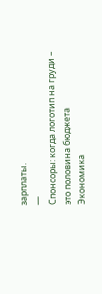зарплаты.
—
Спонсоры: когда логотип на груди – это половина бюджета
Экономика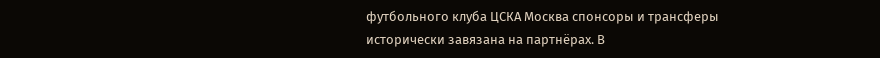футбольного клуба ЦСКА Москва спонсоры и трансферы исторически завязана на партнёрах. В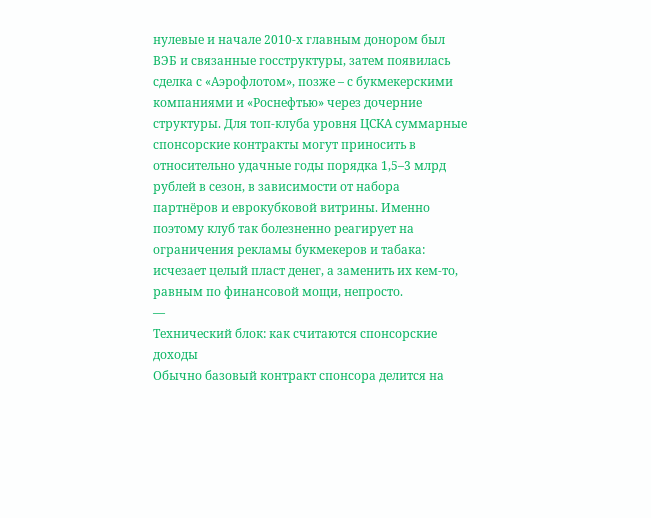нулевые и начале 2010‑х главным донором был ВЭБ и связанные госструктуры, затем появилась сделка с «Аэрофлотом», позже – с букмекерскими компаниями и «Роснефтью» через дочерние структуры. Для топ‑клуба уровня ЦСКА суммарные спонсорские контракты могут приносить в относительно удачные годы порядка 1,5–3 млрд рублей в сезон, в зависимости от набора партнёров и еврокубковой витрины. Именно поэтому клуб так болезненно реагирует на ограничения рекламы букмекеров и табака: исчезает целый пласт денег, а заменить их кем‑то, равным по финансовой мощи, непросто.
—
Технический блок: как считаются спонсорские доходы
Обычно базовый контракт спонсора делится на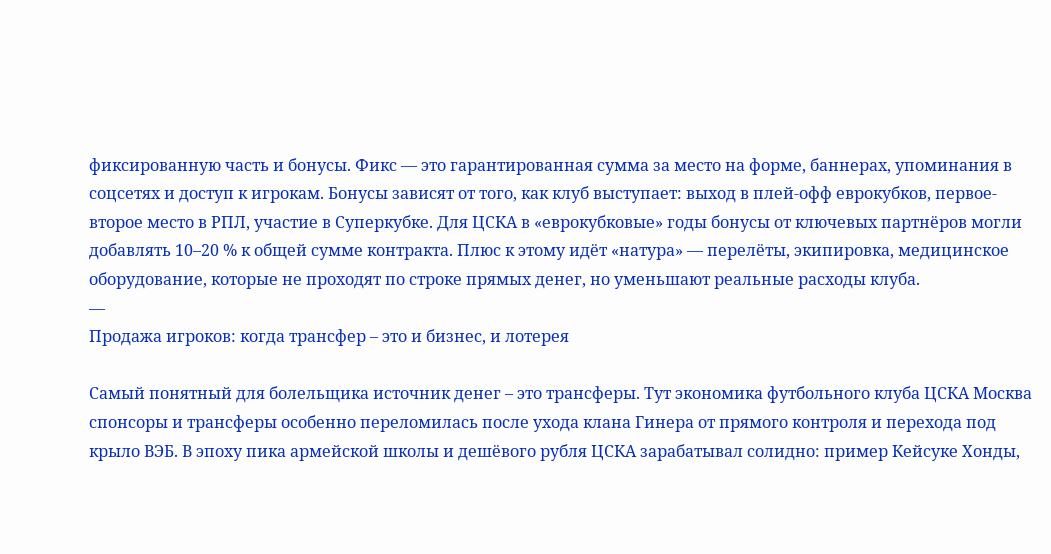фиксированную часть и бонусы. Фикс — это гарантированная сумма за место на форме, баннерах, упоминания в соцсетях и доступ к игрокам. Бонусы зависят от того, как клуб выступает: выход в плей‑офф еврокубков, первое-второе место в РПЛ, участие в Суперкубке. Для ЦСКА в «еврокубковые» годы бонусы от ключевых партнёров могли добавлять 10–20 % к общей сумме контракта. Плюс к этому идёт «натура» — перелёты, экипировка, медицинское оборудование, которые не проходят по строке прямых денег, но уменьшают реальные расходы клуба.
—
Продажа игроков: когда трансфер – это и бизнес, и лотерея

Самый понятный для болельщика источник денег – это трансферы. Тут экономика футбольного клуба ЦСКА Москва спонсоры и трансферы особенно переломилась после ухода клана Гинера от прямого контроля и перехода под крыло ВЭБ. В эпоху пика армейской школы и дешёвого рубля ЦСКА зарабатывал солидно: пример Кейсуке Хонды,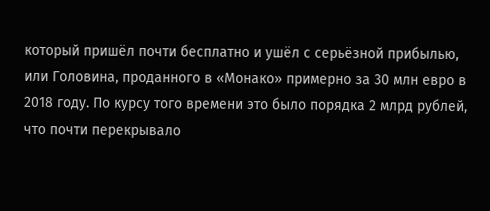который пришёл почти бесплатно и ушёл с серьёзной прибылью, или Головина, проданного в «Монако» примерно за 30 млн евро в 2018 году. По курсу того времени это было порядка 2 млрд рублей, что почти перекрывало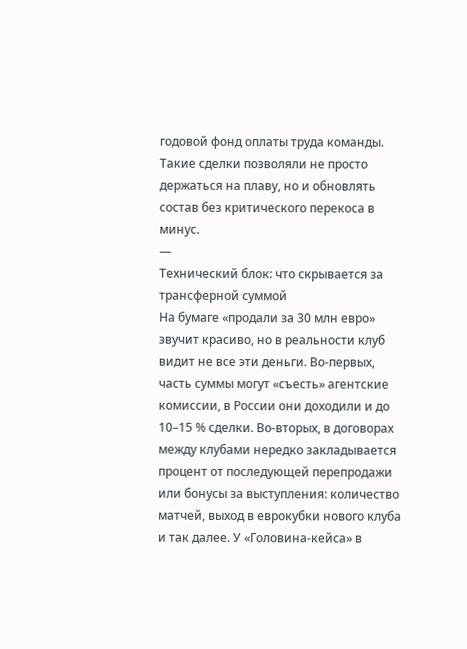годовой фонд оплаты труда команды. Такие сделки позволяли не просто держаться на плаву, но и обновлять состав без критического перекоса в минус.
—
Технический блок: что скрывается за трансферной суммой
На бумаге «продали за 30 млн евро» звучит красиво, но в реальности клуб видит не все эти деньги. Во‑первых, часть суммы могут «съесть» агентские комиссии, в России они доходили и до 10–15 % сделки. Во‑вторых, в договорах между клубами нередко закладывается процент от последующей перепродажи или бонусы за выступления: количество матчей, выход в еврокубки нового клуба и так далее. У «Головина-кейса» в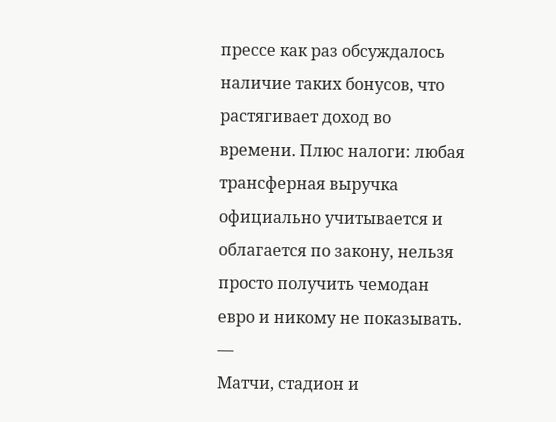прессе как раз обсуждалось наличие таких бонусов, что растягивает доход во времени. Плюс налоги: любая трансферная выручка официально учитывается и облагается по закону, нельзя просто получить чемодан евро и никому не показывать.
—
Матчи, стадион и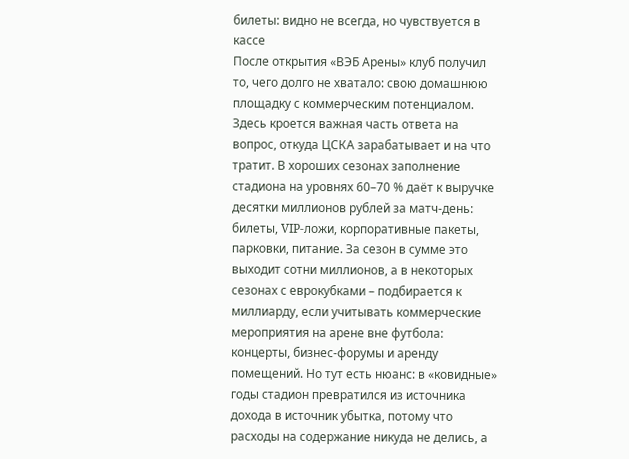билеты: видно не всегда, но чувствуется в кассе
После открытия «ВЭБ Арены» клуб получил то, чего долго не хватало: свою домашнюю площадку с коммерческим потенциалом. Здесь кроется важная часть ответа на вопрос, откуда ЦСКА зарабатывает и на что тратит. В хороших сезонах заполнение стадиона на уровнях 60–70 % даёт к выручке десятки миллионов рублей за матч‑день: билеты, VIP‑ложи, корпоративные пакеты, парковки, питание. За сезон в сумме это выходит сотни миллионов, а в некоторых сезонах с еврокубками – подбирается к миллиарду, если учитывать коммерческие мероприятия на арене вне футбола: концерты, бизнес‑форумы и аренду помещений. Но тут есть нюанс: в «ковидные» годы стадион превратился из источника дохода в источник убытка, потому что расходы на содержание никуда не делись, а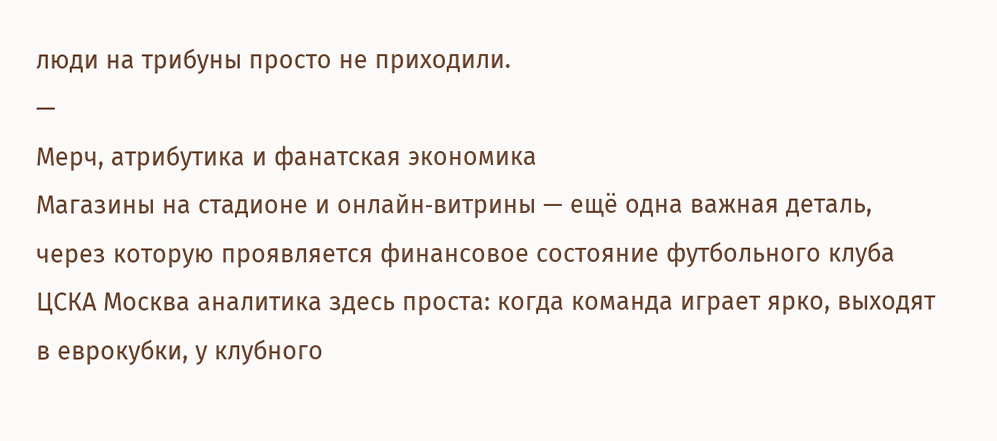люди на трибуны просто не приходили.
—
Мерч, атрибутика и фанатская экономика
Магазины на стадионе и онлайн‑витрины — ещё одна важная деталь, через которую проявляется финансовое состояние футбольного клуба ЦСКА Москва аналитика здесь проста: когда команда играет ярко, выходят в еврокубки, у клубного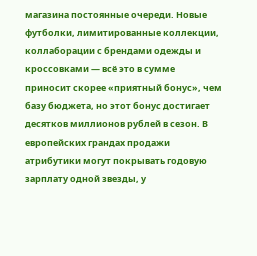магазина постоянные очереди. Новые футболки, лимитированные коллекции, коллаборации с брендами одежды и кроссовками — всё это в сумме приносит скорее «приятный бонус», чем базу бюджета, но этот бонус достигает десятков миллионов рублей в сезон. В европейских грандах продажи атрибутики могут покрывать годовую зарплату одной звезды, у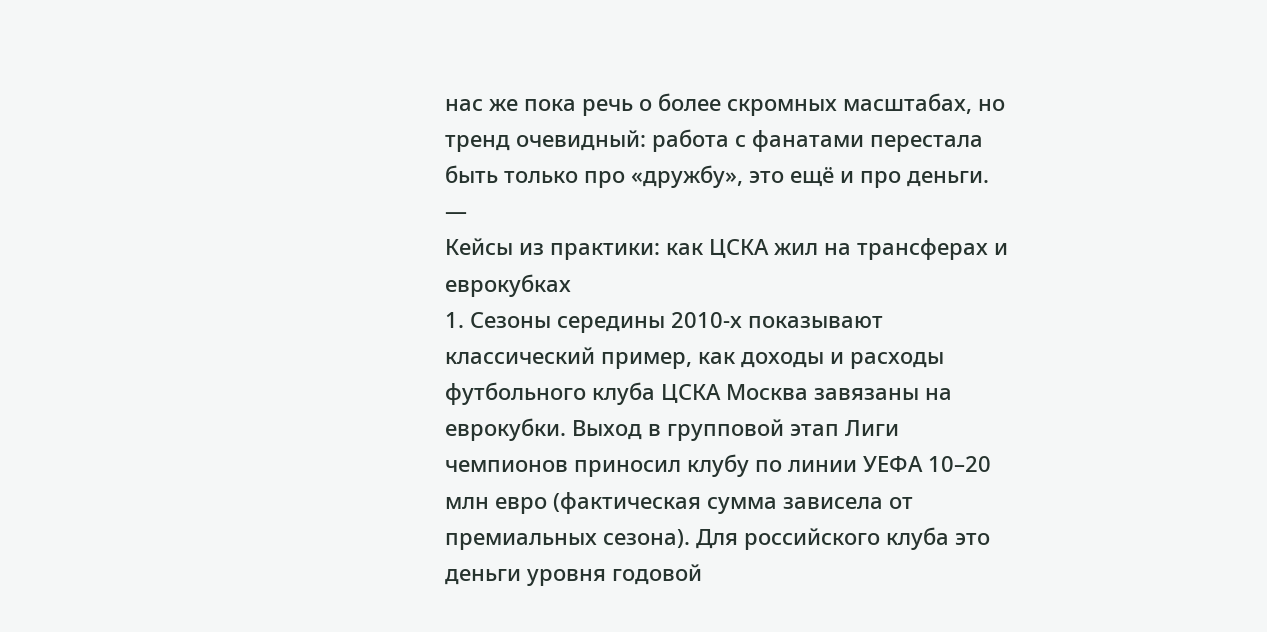нас же пока речь о более скромных масштабах, но тренд очевидный: работа с фанатами перестала быть только про «дружбу», это ещё и про деньги.
—
Кейсы из практики: как ЦСКА жил на трансферах и еврокубках
1. Сезоны середины 2010‑х показывают классический пример, как доходы и расходы футбольного клуба ЦСКА Москва завязаны на еврокубки. Выход в групповой этап Лиги чемпионов приносил клубу по линии УЕФА 10–20 млн евро (фактическая сумма зависела от премиальных сезона). Для российского клуба это деньги уровня годовой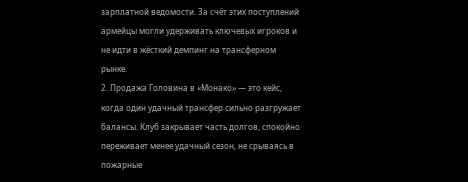зарплатной ведомости. За счёт этих поступлений армейцы могли удерживать ключевых игроков и не идти в жёсткий демпинг на трансферном рынке.
2. Продажа Головина в «Монако» — это кейс, когда один удачный трансфер сильно разгружает балансы. Клуб закрывает часть долгов, спокойно переживает менее удачный сезон, не срываясь в пожарные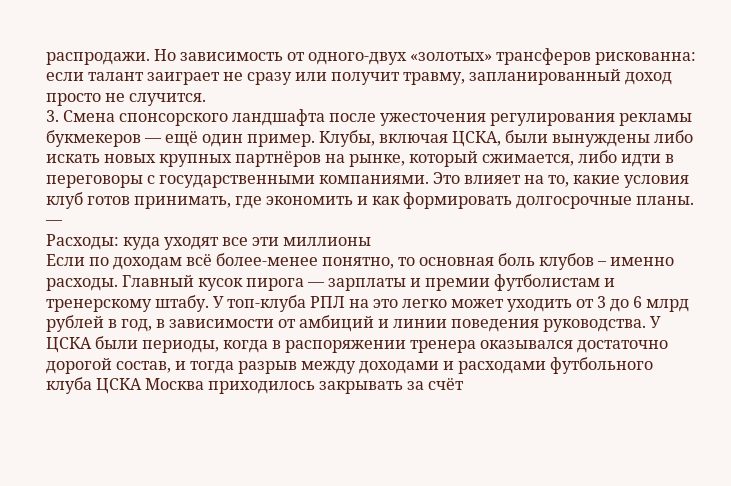распродажи. Но зависимость от одного-двух «золотых» трансферов рискованна: если талант заиграет не сразу или получит травму, запланированный доход просто не случится.
3. Смена спонсорского ландшафта после ужесточения регулирования рекламы букмекеров — ещё один пример. Клубы, включая ЦСКА, были вынуждены либо искать новых крупных партнёров на рынке, который сжимается, либо идти в переговоры с государственными компаниями. Это влияет на то, какие условия клуб готов принимать, где экономить и как формировать долгосрочные планы.
—
Расходы: куда уходят все эти миллионы
Если по доходам всё более‑менее понятно, то основная боль клубов – именно расходы. Главный кусок пирога — зарплаты и премии футболистам и тренерскому штабу. У топ‑клуба РПЛ на это легко может уходить от 3 до 6 млрд рублей в год, в зависимости от амбиций и линии поведения руководства. У ЦСКА были периоды, когда в распоряжении тренера оказывался достаточно дорогой состав, и тогда разрыв между доходами и расходами футбольного клуба ЦСКА Москва приходилось закрывать за счёт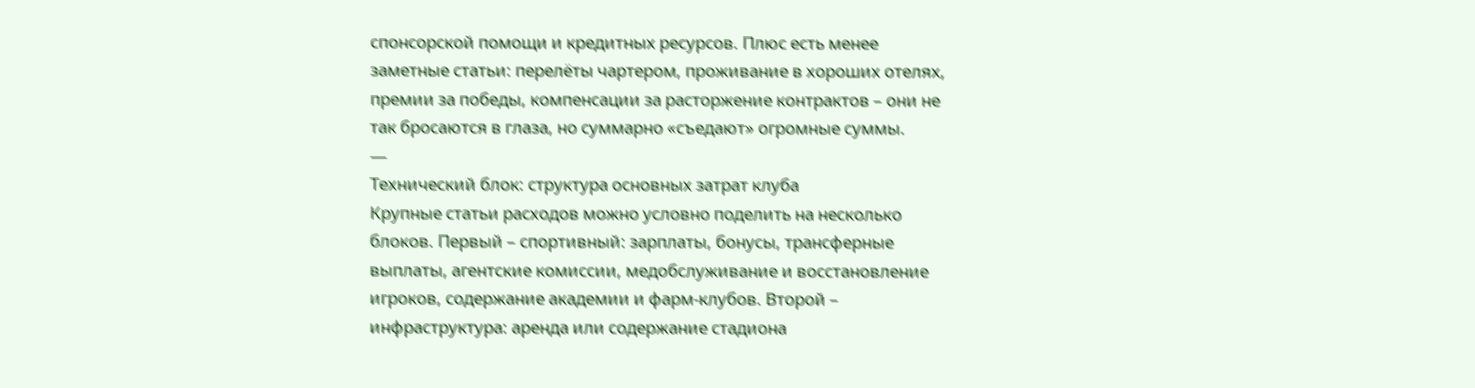спонсорской помощи и кредитных ресурсов. Плюс есть менее заметные статьи: перелёты чартером, проживание в хороших отелях, премии за победы, компенсации за расторжение контрактов – они не так бросаются в глаза, но суммарно «съедают» огромные суммы.
—
Технический блок: структура основных затрат клуба
Крупные статьи расходов можно условно поделить на несколько блоков. Первый – спортивный: зарплаты, бонусы, трансферные выплаты, агентские комиссии, медобслуживание и восстановление игроков, содержание академии и фарм‑клубов. Второй – инфраструктура: аренда или содержание стадиона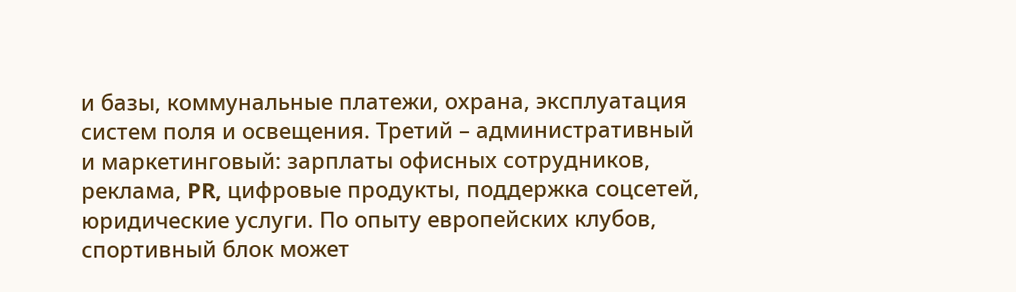и базы, коммунальные платежи, охрана, эксплуатация систем поля и освещения. Третий – административный и маркетинговый: зарплаты офисных сотрудников, реклама, PR, цифровые продукты, поддержка соцсетей, юридические услуги. По опыту европейских клубов, спортивный блок может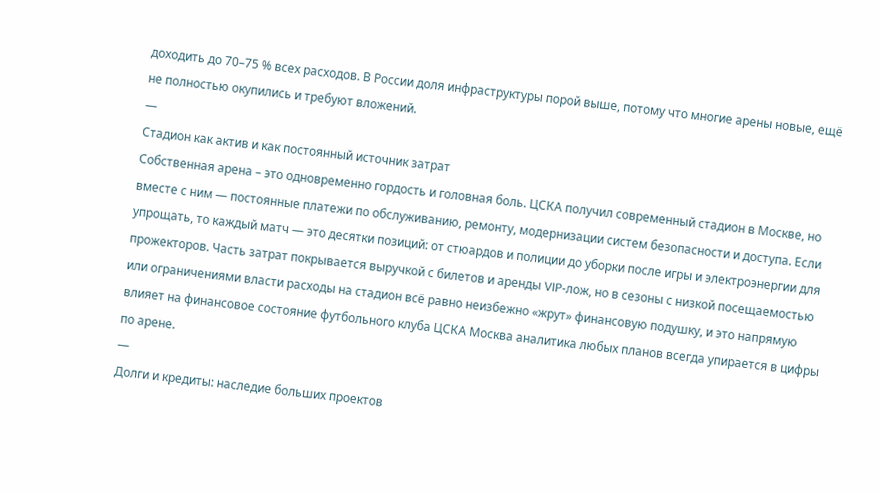доходить до 70–75 % всех расходов. В России доля инфраструктуры порой выше, потому что многие арены новые, ещё не полностью окупились и требуют вложений.
—
Стадион как актив и как постоянный источник затрат
Собственная арена – это одновременно гордость и головная боль. ЦСКА получил современный стадион в Москве, но вместе с ним — постоянные платежи по обслуживанию, ремонту, модернизации систем безопасности и доступа. Если упрощать, то каждый матч — это десятки позиций: от стюардов и полиции до уборки после игры и электроэнергии для прожекторов. Часть затрат покрывается выручкой с билетов и аренды VIP‑лож, но в сезоны с низкой посещаемостью или ограничениями власти расходы на стадион всё равно неизбежно «жрут» финансовую подушку, и это напрямую влияет на финансовое состояние футбольного клуба ЦСКА Москва аналитика любых планов всегда упирается в цифры по арене.
—
Долги и кредиты: наследие больших проектов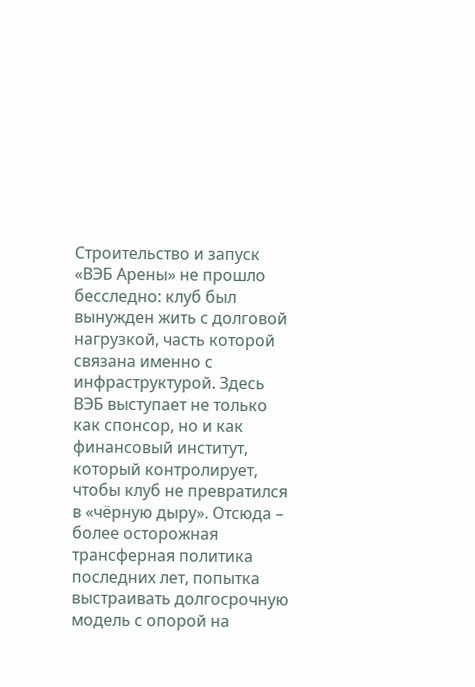Строительство и запуск «ВЭБ Арены» не прошло бесследно: клуб был вынужден жить с долговой нагрузкой, часть которой связана именно с инфраструктурой. Здесь ВЭБ выступает не только как спонсор, но и как финансовый институт, который контролирует, чтобы клуб не превратился в «чёрную дыру». Отсюда – более осторожная трансферная политика последних лет, попытка выстраивать долгосрочную модель с опорой на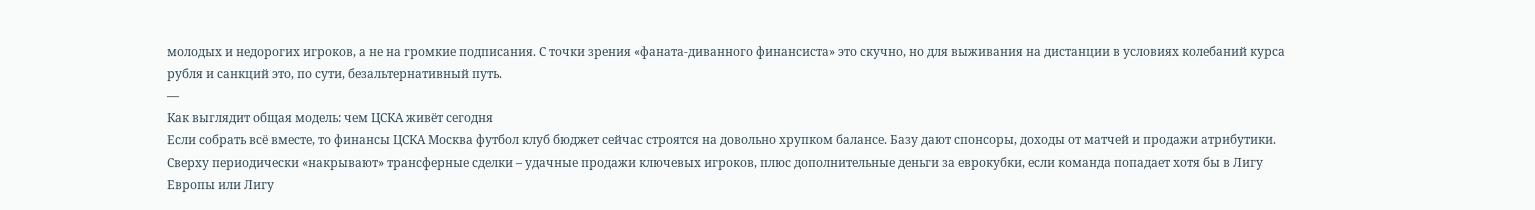молодых и недорогих игроков, а не на громкие подписания. С точки зрения «фаната‑диванного финансиста» это скучно, но для выживания на дистанции в условиях колебаний курса рубля и санкций это, по сути, безальтернативный путь.
—
Как выглядит общая модель: чем ЦСКА живёт сегодня
Если собрать всё вместе, то финансы ЦСКА Москва футбол клуб бюджет сейчас строятся на довольно хрупком балансе. Базу дают спонсоры, доходы от матчей и продажи атрибутики. Сверху периодически «накрывают» трансферные сделки – удачные продажи ключевых игроков, плюс дополнительные деньги за еврокубки, если команда попадает хотя бы в Лигу Европы или Лигу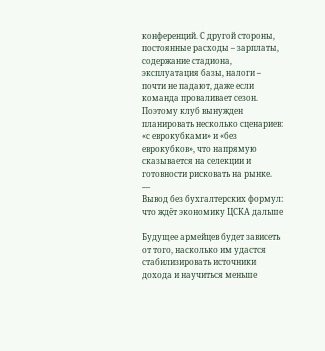конференций. С другой стороны, постоянные расходы – зарплаты, содержание стадиона, эксплуатация базы, налоги – почти не падают, даже если команда проваливает сезон. Поэтому клуб вынужден планировать несколько сценариев: «с еврокубками» и «без еврокубков», что напрямую сказывается на селекции и готовности рисковать на рынке.
—
Вывод без бухгалтерских формул: что ждёт экономику ЦСКА дальше

Будущее армейцев будет зависеть от того, насколько им удастся стабилизировать источники дохода и научиться меньше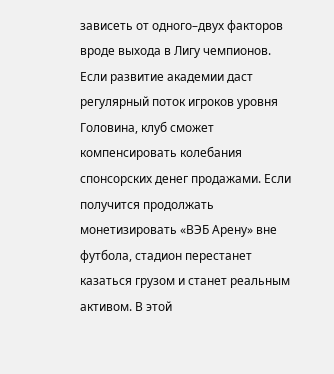зависеть от одного–двух факторов вроде выхода в Лигу чемпионов. Если развитие академии даст регулярный поток игроков уровня Головина, клуб сможет компенсировать колебания спонсорских денег продажами. Если получится продолжать монетизировать «ВЭБ Арену» вне футбола, стадион перестанет казаться грузом и станет реальным активом. В этой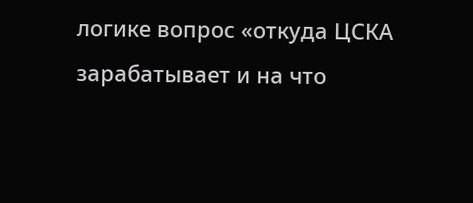логике вопрос «откуда ЦСКА зарабатывает и на что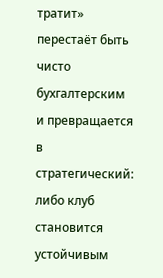тратит» перестаёт быть чисто бухгалтерским и превращается в стратегический: либо клуб становится устойчивым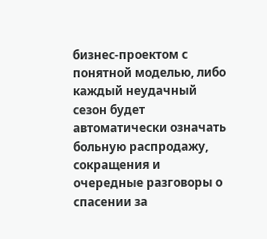бизнес‑проектом с понятной моделью, либо каждый неудачный сезон будет автоматически означать больную распродажу, сокращения и очередные разговоры о спасении за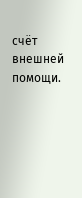счёт внешней помощи.